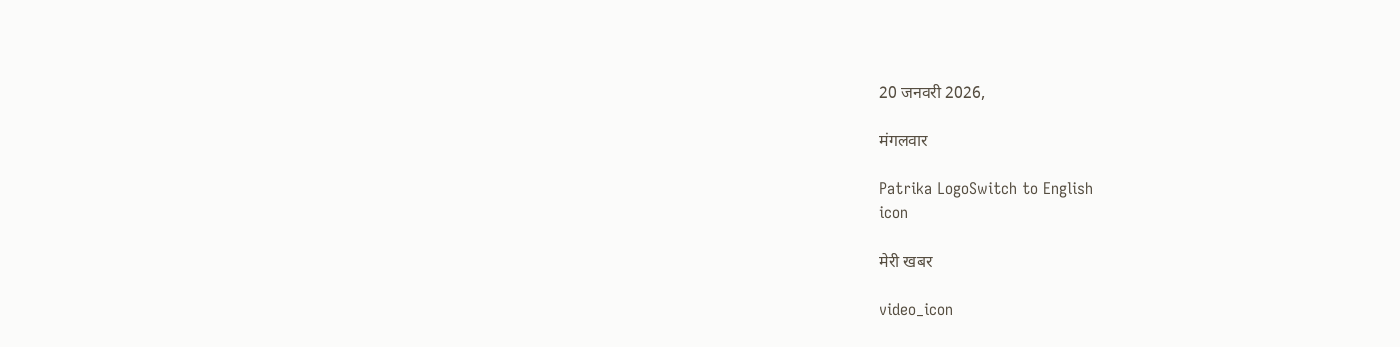20 जनवरी 2026,

मंगलवार

Patrika LogoSwitch to English
icon

मेरी खबर

video_icon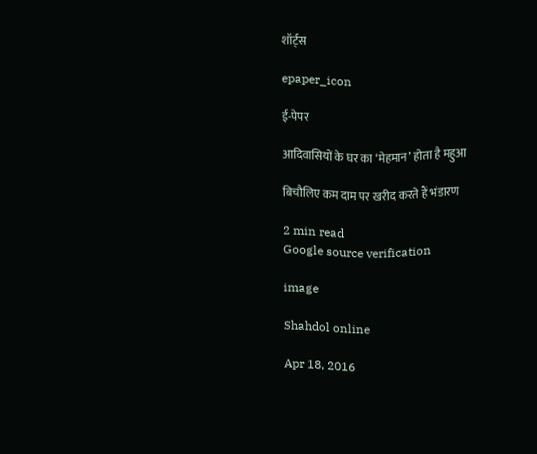शॉर्ट्स

epaper_icon

ई-पेपर

आदिवासियों के घर का ‘मेहमान’ होता है महुआ

बिचौलिए कम दाम पर खरीद करते हैं भंडारण

2 min read
Google source verification

image

Shahdol online

Apr 18, 2016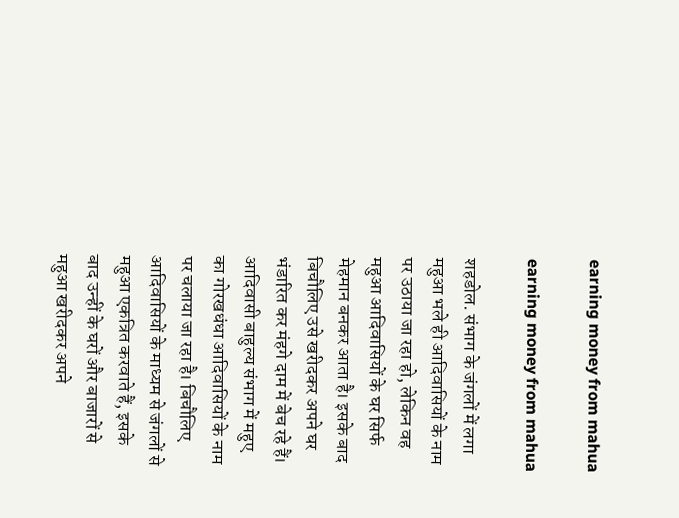earning money from mahua

earning money from mahua

शहडोल. संभाग के जंगलों में लगा महुआ भले ही आदिवासियों के नाम पर उठाया जा रहा हो, लेकिन वह महुआ आदिवासियों के घर सिर्फ मेहमान बनकर आता है। इसके बाद बिचौलिए उसे खरीदकर अपने घर भंडारित कर मंहगे दाम में बेच रहे हैं।
आदिवासी बाहुल्य संभाग में महुए का गोरखधंधा आदिवासियों के नाम पर चलाया जा रहा है। बिचौलिए आदिवासियों के माध्यम से जंगलों से महुआ एकत्रित करवाते हैं, इसके बाद उन्हीं के घरों और बाजारों से महुआ खरीदकर अपने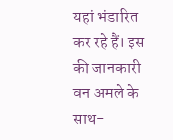यहां भंडारित कर रहे हैं। इस की जानकारी वन अमले के साथ-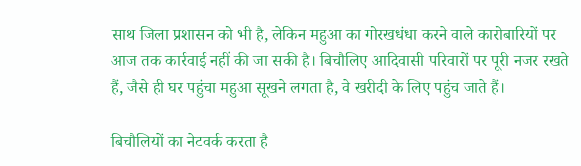साथ जिला प्रशासन को भी है, लेकिन महुआ का गोरखधंधा करने वाले कारोबारियों पर आज तक कार्रवाई नहीं की जा सकी है। बिचौलिए आदिवासी परिवारों पर पूरी नजर रखते हैं, जैसे ही घर पहुंचा महुआ सूखने लगता है, वे खरीदी के लिए पहुंच जाते हैं।

बिचौलियों का नेटवर्क करता है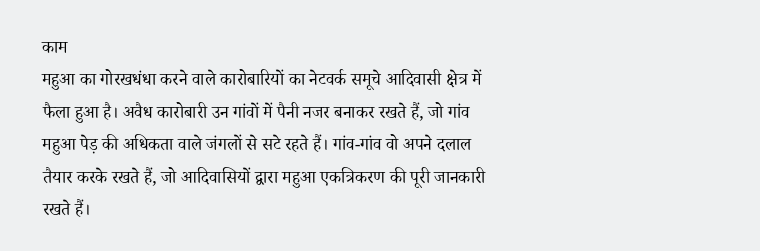काम
महुआ का गोरखधंधा करने वाले कारोबारियों का नेटवर्क समूचे आदिवासी क्षेत्र में फैला हुआ है। अवैध कारोबारी उन गांवों में पैनी नजर बनाकर रखते हैं, जो गांव महुआ पेड़ की अधिकता वाले जंगलों से सटे रहते हैं। गांव-गांव वो अपने दलाल तैयार करके रखते हैं, जो आदिवासियों द्वारा महुआ एकत्रिकरण की पूरी जानकारी रखते हैं।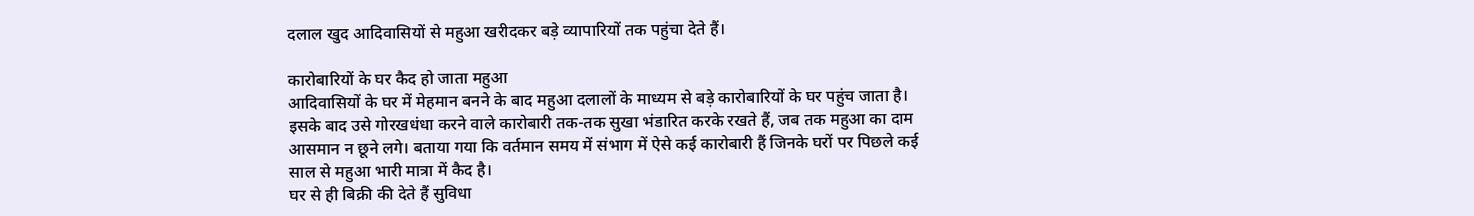दलाल खुद आदिवासियों से महुआ खरीदकर बड़े व्यापारियों तक पहुंचा देते हैं।

कारोबारियों के घर कैद हो जाता महुआ
आदिवासियों के घर में मेहमान बनने के बाद महुआ दलालों के माध्यम से बड़े कारोबारियों के घर पहुंच जाता है। इसके बाद उसे गोरखधंधा करने वाले कारोबारी तक-तक सुखा भंडारित करके रखते हैं, जब तक महुआ का दाम आसमान न छूने लगे। बताया गया कि वर्तमान समय में संभाग में ऐसे कई कारोबारी हैं जिनके घरों पर पिछले कई साल से महुआ भारी मात्रा में कैद है।
घर से ही बिक्री की देते हैं सुविधा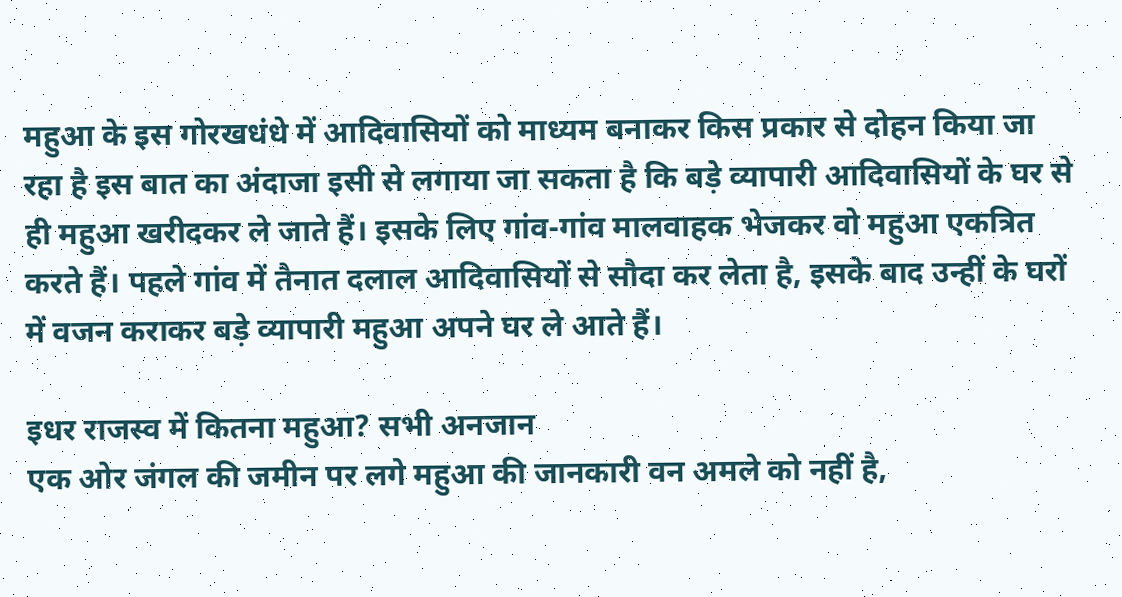महुआ के इस गोरखधंधे में आदिवासियों को माध्यम बनाकर किस प्रकार से दोहन किया जा रहा है इस बात का अंदाजा इसी से लगाया जा सकता है कि बड़े व्यापारी आदिवासियों के घर से ही महुआ खरीदकर ले जाते हैं। इसके लिए गांव-गांव मालवाहक भेजकर वो महुआ एकत्रित करते हैं। पहले गांव में तैनात दलाल आदिवासियों से सौदा कर लेता है, इसके बाद उन्हीं के घरों में वजन कराकर बड़े व्यापारी महुआ अपने घर ले आते हैं।

इधर राजस्व में कितना महुआ? सभी अनजान
एक ओर जंगल की जमीन पर लगे महुआ की जानकारी वन अमले को नहीं है,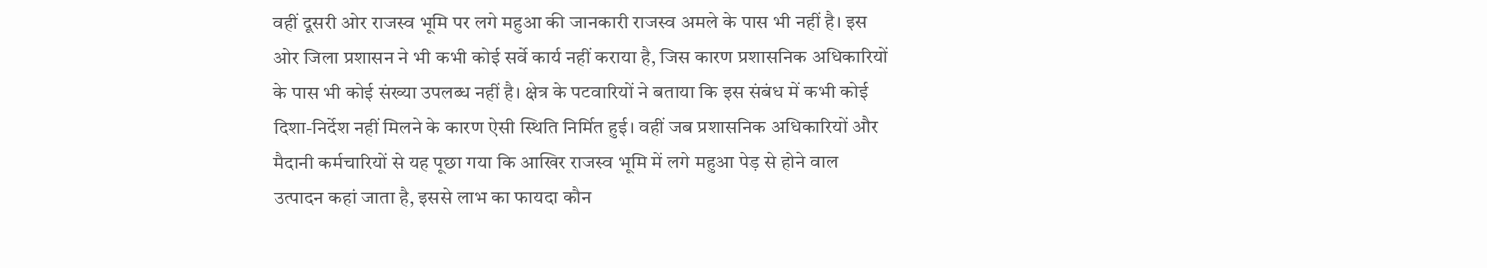वहीं दूसरी ओर राजस्व भूमि पर लगे महुआ की जानकारी राजस्व अमले के पास भी नहीं है। इस ओर जिला प्रशासन ने भी कभी कोई सर्वे कार्य नहीं कराया है, जिस कारण प्रशासनिक अधिकारियों के पास भी कोई संख्या उपलब्ध नहीं है। क्षेत्र के पटवारियों ने बताया कि इस संबंध में कभी कोई दिशा-निर्देश नहीं मिलने के कारण ऐसी स्थिति निर्मित हुई। वहीं जब प्रशासनिक अधिकारियों और मैदानी कर्मचारियों से यह पूछा गया कि आखिर राजस्व भूमि में लगे महुआ पेड़ से होने वाल उत्पादन कहां जाता है, इससे लाभ का फायदा कौन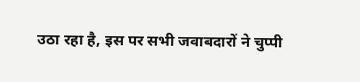उठा रहा है, इस पर सभी जवाबदारों ने चुप्पी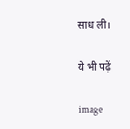साध ली।

ये भी पढ़ें

image